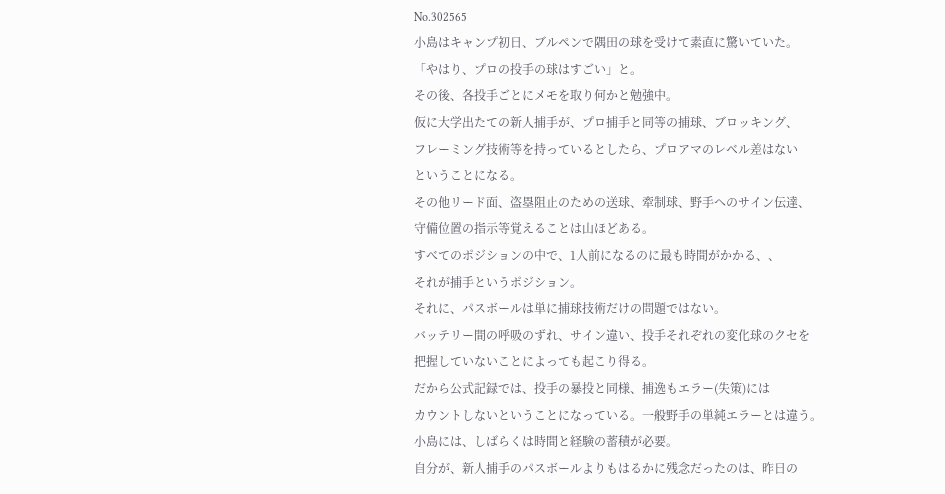No.302565
小島はキャンプ初日、ブルペンで隅田の球を受けて素直に驚いていた。
「やはり、プロの投手の球はすごい」と。
その後、各投手ごとにメモを取り何かと勉強中。
仮に大学出たての新人捕手が、プロ捕手と同等の捕球、ブロッキング、
フレーミング技術等を持っているとしたら、プロアマのレベル差はない
ということになる。
その他リード面、盗塁阻止のための送球、牽制球、野手へのサイン伝達、
守備位置の指示等覚えることは山ほどある。
すべてのポジションの中で、1人前になるのに最も時間がかかる、、
それが捕手というポジション。
それに、パスボールは単に捕球技術だけの問題ではない。
バッテリー間の呼吸のずれ、サイン違い、投手それぞれの変化球のクセを
把握していないことによっても起こり得る。
だから公式記録では、投手の暴投と同様、捕逸もエラー(失策)には
カウントしないということになっている。一般野手の単純エラーとは違う。
小島には、しばらくは時間と経験の蓄積が必要。
自分が、新人捕手のパスボールよりもはるかに残念だったのは、昨日の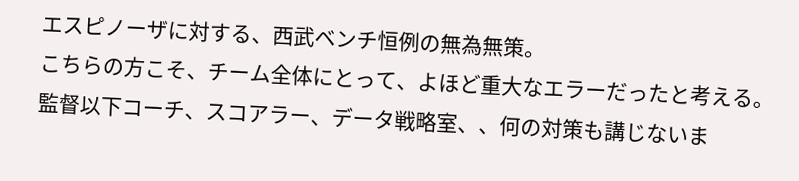エスピノーザに対する、西武ベンチ恒例の無為無策。
こちらの方こそ、チーム全体にとって、よほど重大なエラーだったと考える。
監督以下コーチ、スコアラー、データ戦略室、、何の対策も講じないま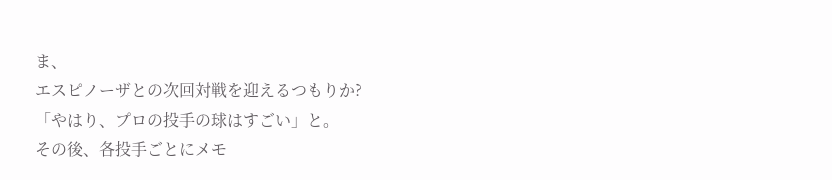ま、
エスピノーザとの次回対戦を迎えるつもりか?
「やはり、プロの投手の球はすごい」と。
その後、各投手ごとにメモ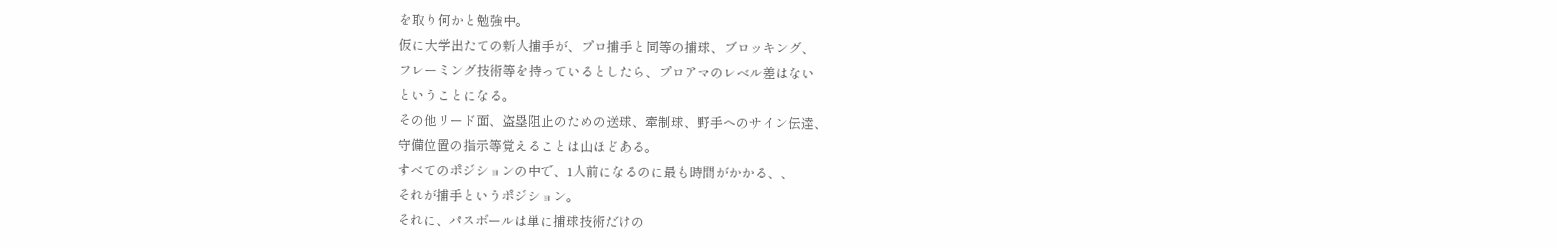を取り何かと勉強中。
仮に大学出たての新人捕手が、プロ捕手と同等の捕球、ブロッキング、
フレーミング技術等を持っているとしたら、プロアマのレベル差はない
ということになる。
その他リード面、盗塁阻止のための送球、牽制球、野手へのサイン伝達、
守備位置の指示等覚えることは山ほどある。
すべてのポジションの中で、1人前になるのに最も時間がかかる、、
それが捕手というポジション。
それに、パスボールは単に捕球技術だけの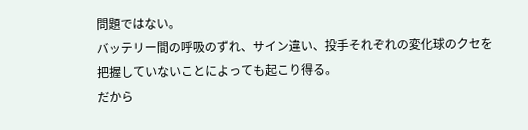問題ではない。
バッテリー間の呼吸のずれ、サイン違い、投手それぞれの変化球のクセを
把握していないことによっても起こり得る。
だから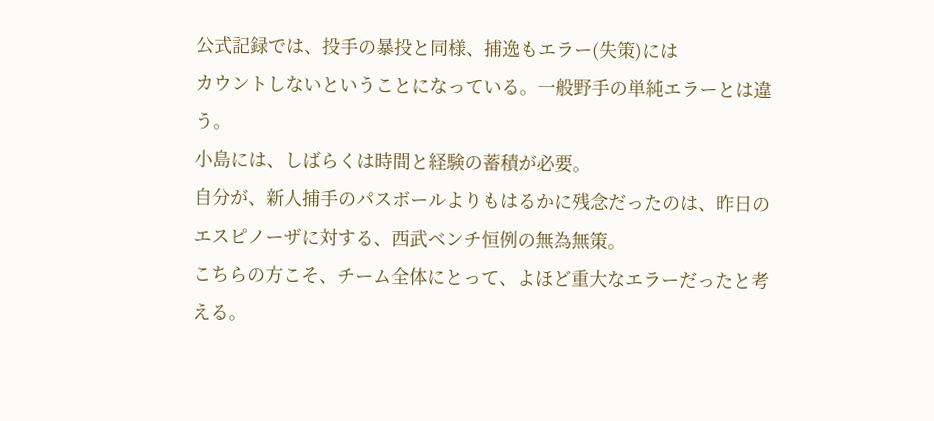公式記録では、投手の暴投と同様、捕逸もエラー(失策)には
カウントしないということになっている。一般野手の単純エラーとは違う。
小島には、しばらくは時間と経験の蓄積が必要。
自分が、新人捕手のパスボールよりもはるかに残念だったのは、昨日の
エスピノーザに対する、西武ベンチ恒例の無為無策。
こちらの方こそ、チーム全体にとって、よほど重大なエラーだったと考える。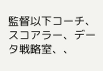監督以下コーチ、スコアラー、データ戦略室、、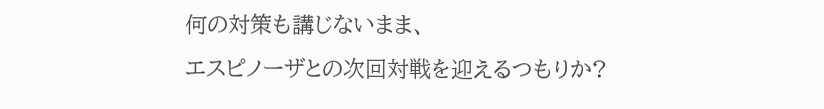何の対策も講じないまま、
エスピノーザとの次回対戦を迎えるつもりか?